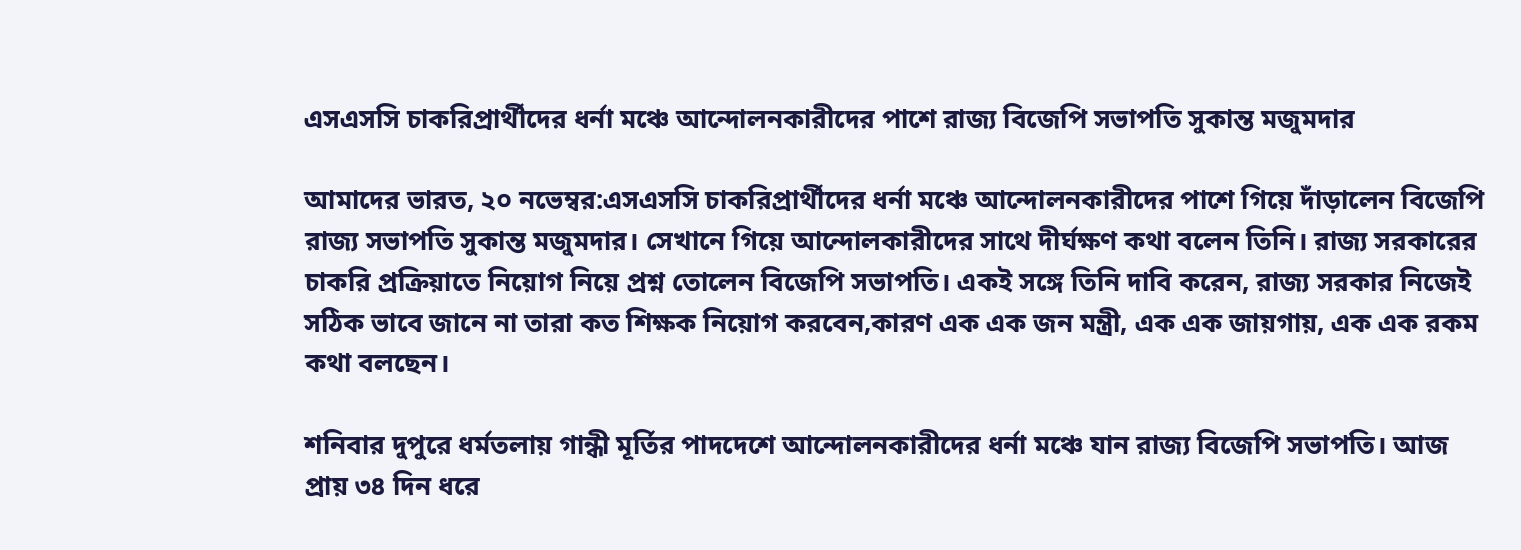এসএসসি চাকরিপ্রার্থীদের ধর্না মঞ্চে আন্দোলনকারীদের পাশে রাজ্য বিজেপি সভাপতি সুকান্ত মজুমদার

আমাদের ভারত, ২০ নভেম্বর:এসএসসি চাকরিপ্রার্থীদের ধর্না মঞ্চে আন্দোলনকারীদের পাশে গিয়ে দাঁড়ালেন বিজেপি রাজ্য সভাপতি সুকান্ত মজুমদার। সেখানে গিয়ে আন্দোলকারীদের সাথে দীর্ঘক্ষণ কথা বলেন তিনি। রাজ্য সরকারের চাকরি প্রক্রিয়াতে নিয়োগ নিয়ে প্রশ্ন তোলেন বিজেপি সভাপতি। একই সঙ্গে তিনি দাবি করেন, রাজ্য সরকার নিজেই সঠিক ভাবে জানে না তারা কত শিক্ষক নিয়োগ করবেন,কারণ এক এক জন মন্ত্রী, এক এক জায়গায়, এক এক রকম কথা বলছেন।

শনিবার দুপুরে ধর্মতলায় গান্ধী মূর্তির পাদদেশে আন্দোলনকারীদের ধর্না মঞ্চে যান রাজ্য বিজেপি সভাপতি। আজ প্রায় ৩৪ দিন ধরে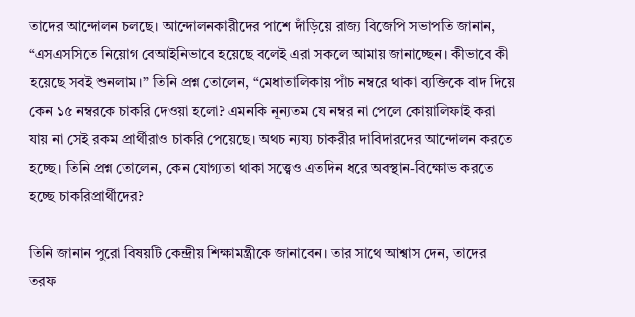তাদের আন্দোলন চলছে। আন্দোলনকারীদের পাশে দাঁড়িয়ে রাজ্য বিজেপি সভাপতি জানান, “এসএসসিতে নিয়োগ বেআইনিভাবে হয়েছে বলেই এরা সকলে আমায় জানাচ্ছেন। কীভাবে কী হয়েছে সবই শুনলাম।” তিনি প্রশ্ন তোলেন, “মেধাতালিকায় পাঁচ নম্বরে থাকা ব্যক্তিকে বাদ দিয়ে কেন ১৫ নম্বরকে চাকরি দেওয়া হলো? এমনকি নূন্যতম যে নম্বর না পেলে কোয়ালিফাই করা যায় না সেই রকম প্রার্থীরাও চাকরি পেয়েছে। অথচ ন্যয্য চাকরীর দাবিদারদের আন্দোলন করতে হচ্ছে। তিনি প্রশ্ন তোলেন, কেন যোগ্যতা থাকা সত্ত্বেও এতদিন ধরে অবস্থান-বিক্ষোভ করতে হচ্ছে চাকরিপ্রার্থীদের?

তিনি জানান পুরো বিষয়টি কেন্দ্রীয় শিক্ষামন্ত্রীকে জানাবেন। তার সাথে আশ্বাস দেন, তাদের তরফ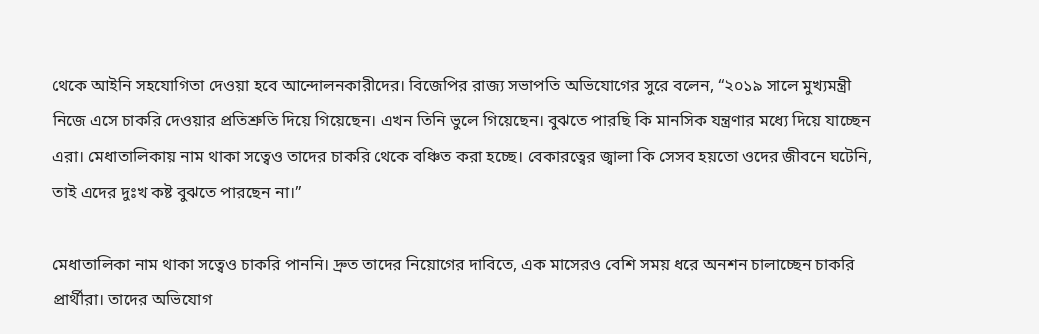থেকে আইনি সহযোগিতা দেওয়া হবে আন্দোলনকারীদের। বিজেপির রাজ্য সভাপতি অভিযোগের সুরে বলেন, “২০১৯ সালে মুখ্যমন্ত্রী নিজে এসে চাকরি দেওয়ার প্রতিশ্রুতি দিয়ে গিয়েছেন। এখন তিনি ভুলে গিয়েছেন। বুঝতে পারছি কি মানসিক যন্ত্রণার মধ্যে দিয়ে যাচ্ছেন এরা। মেধাতালিকায় নাম থাকা সত্বেও তাদের চাকরি থেকে বঞ্চিত করা হচ্ছে। বেকারত্বের জ্বালা কি সেসব হয়তো ওদের জীবনে ঘটেনি, তাই এদের দুঃখ কষ্ট বুঝতে পারছেন না।”

মেধাতালিকা নাম থাকা সত্বেও চাকরি পাননি। দ্রুত তাদের নিয়োগের দাবিতে, এক মাসেরও বেশি সময় ধরে অনশন চালাচ্ছেন চাকরি প্রার্থীরা। তাদের অভিযোগ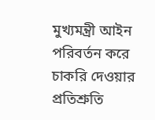মুখ্যমন্ত্রী আইন পরিবর্তন করে চাকরি দেওয়ার প্রতিশ্রুতি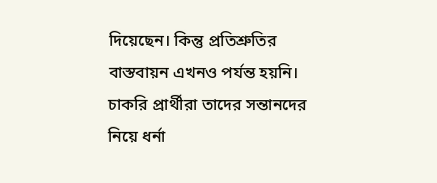দিয়েছেন। কিন্তু প্রতিশ্রুতির বাস্তবায়ন এখনও পর্যন্ত হয়নি। চাকরি প্রার্থীরা তাদের সন্তানদের নিয়ে ধর্না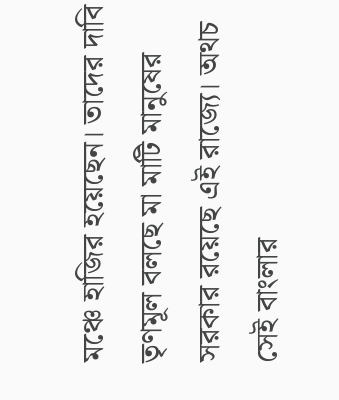মঞ্চে হাজির হয়েছেন। তাদের দাবি তৃণমূল বলছে মা মাটি মানুষের সরকার রয়েছে এই রাজ্যে। অথচ সেই বাংলার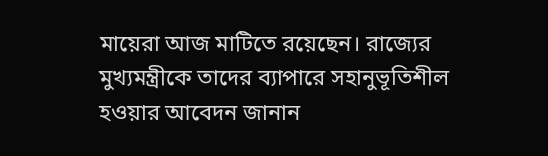মায়েরা আজ মাটিতে রয়েছেন। রাজ্যের মুখ্যমন্ত্রীকে তাদের ব্যাপারে সহানুভূতিশীল হওয়ার আবেদন জানান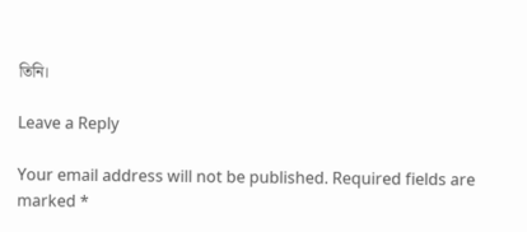তিনি।

Leave a Reply

Your email address will not be published. Required fields are marked *